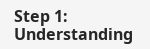Step 1: Understanding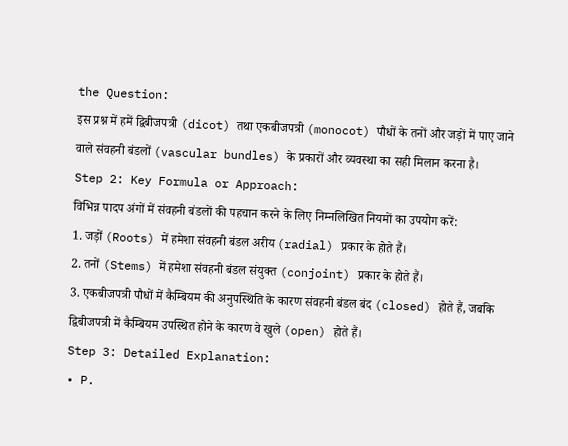the Question:
इस प्रश्न में हमें द्विबीजपत्री (dicot) तथा एकबीजपत्री (monocot) पौधों के तनों और जड़ों में पाए जाने वाले संवहनी बंडलों (vascular bundles) के प्रकारों और व्यवस्था का सही मिलान करना है।
Step 2: Key Formula or Approach:
विभिन्न पादप अंगों में संवहनी बंडलों की पहचान करने के लिए निम्नलिखित नियमों का उपयोग करें:
1. जड़ों (Roots) में हमेशा संवहनी बंडल अरीय (radial) प्रकार के होते हैं।
2. तनों (Stems) में हमेशा संवहनी बंडल संयुक्त (conjoint) प्रकार के होते हैं।
3. एकबीजपत्री पौधों में कैम्बियम की अनुपस्थिति के कारण संवहनी बंडल बंद (closed) होते हैं, जबकि द्विबीजपत्री में कैम्बियम उपस्थित होने के कारण वे खुले (open) होते हैं।
Step 3: Detailed Explanation:
• P.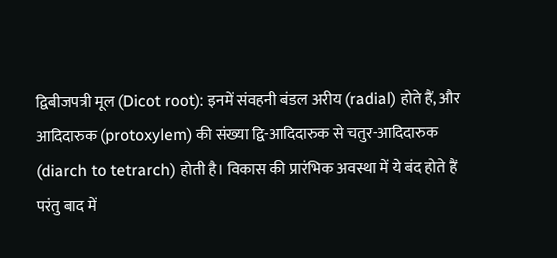द्विबीजपत्री मूल (Dicot root): इनमें संवहनी बंडल अरीय (radial) होते हैं, और आदिदारुक (protoxylem) की संख्या द्वि-आदिदारुक से चतुर-आदिदारुक (diarch to tetrarch) होती है। विकास की प्रारंभिक अवस्था में ये बंद होते हैं परंतु बाद में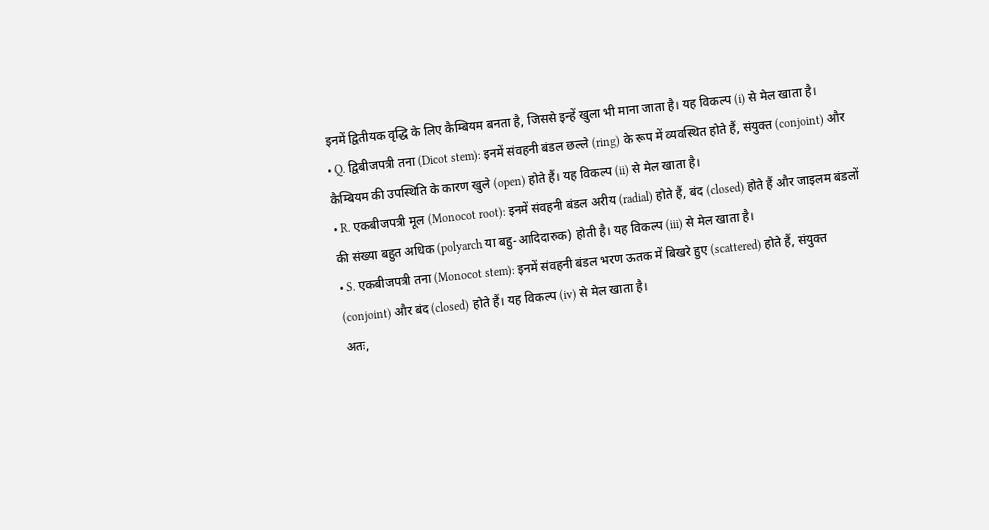इनमें द्वितीयक वृद्धि के लिए कैम्बियम बनता है, जिससे इन्हें खुला भी माना जाता है। यह विकल्प (i) से मेल खाता है।
• Q. द्विबीजपत्री तना (Dicot stem): इनमें संवहनी बंडल छल्ले (ring) के रूप में व्यवस्थित होते हैं, संयुक्त (conjoint) और कैम्बियम की उपस्थिति के कारण खुले (open) होते हैं। यह विकल्प (ii) से मेल खाता है।
• R. एकबीजपत्री मूल (Monocot root): इनमें संवहनी बंडल अरीय (radial) होते हैं, बंद (closed) होते हैं और जाइलम बंडलों की संख्या बहुत अधिक (polyarch या बहु-आदिदारुक) होती है। यह विकल्प (iii) से मेल खाता है।
• S. एकबीजपत्री तना (Monocot stem): इनमें संवहनी बंडल भरण ऊतक में बिखरे हुए (scattered) होते हैं, संयुक्त (conjoint) और बंद (closed) होते हैं। यह विकल्प (iv) से मेल खाता है।
अतः,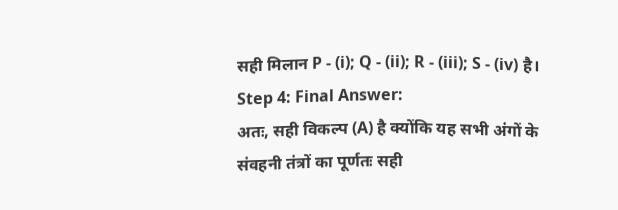सही मिलान P - (i); Q - (ii); R - (iii); S - (iv) है।
Step 4: Final Answer:
अतः, सही विकल्प (A) है क्योंकि यह सभी अंगों के संवहनी तंत्रों का पूर्णतः सही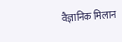वैज्ञानिक मिलान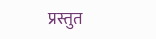प्रस्तुत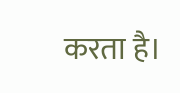करता है।